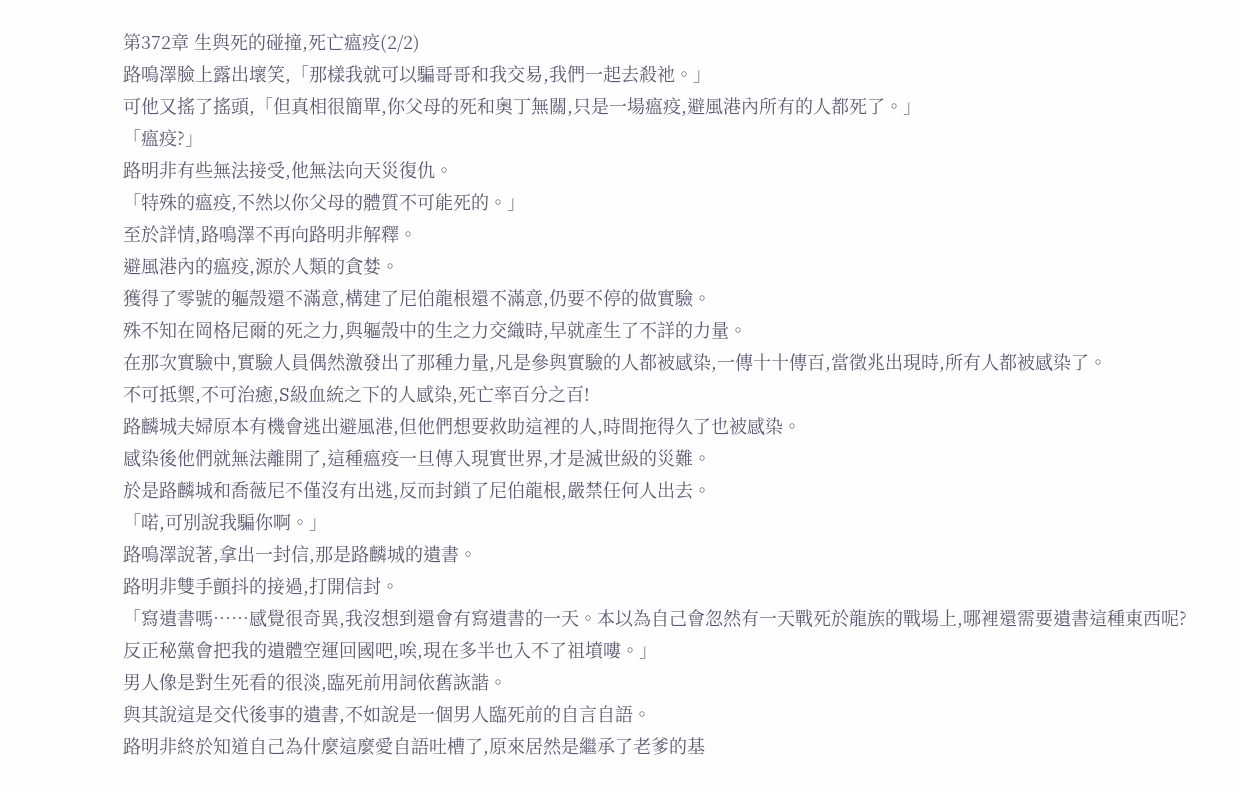第372章 生與死的碰撞,死亡瘟疫(2/2)
路鳴澤臉上露出壞笑,「那樣我就可以騙哥哥和我交易,我們一起去殺祂。」
可他又搖了搖頭,「但真相很簡單,你父母的死和奧丁無關,只是一場瘟疫,避風港內所有的人都死了。」
「瘟疫?」
路明非有些無法接受,他無法向天災復仇。
「特殊的瘟疫,不然以你父母的體質不可能死的。」
至於詳情,路鳴澤不再向路明非解釋。
避風港內的瘟疫,源於人類的貪婪。
獲得了零號的軀殼還不滿意,構建了尼伯龍根還不滿意,仍要不停的做實驗。
殊不知在岡格尼爾的死之力,與軀殼中的生之力交織時,早就產生了不詳的力量。
在那次實驗中,實驗人員偶然激發出了那種力量,凡是參與實驗的人都被感染,一傳十十傳百,當徵兆出現時,所有人都被感染了。
不可抵禦,不可治癒,S級血統之下的人感染,死亡率百分之百!
路麟城夫婦原本有機會逃出避風港,但他們想要救助這裡的人,時間拖得久了也被感染。
感染後他們就無法離開了,這種瘟疫一旦傳入現實世界,才是滅世級的災難。
於是路麟城和喬薇尼不僅沒有出逃,反而封鎖了尼伯龍根,嚴禁任何人出去。
「喏,可別說我騙你啊。」
路鳴澤說著,拿出一封信,那是路麟城的遺書。
路明非雙手顫抖的接過,打開信封。
「寫遺書嗎……感覺很奇異,我沒想到還會有寫遺書的一天。本以為自己會忽然有一天戰死於龍族的戰場上,哪裡還需要遺書這種東西呢?反正秘黨會把我的遺體空運回國吧,唉,現在多半也入不了祖墳嘍。」
男人像是對生死看的很淡,臨死前用詞依舊詼諧。
與其說這是交代後事的遺書,不如說是一個男人臨死前的自言自語。
路明非終於知道自己為什麼這麼愛自語吐槽了,原來居然是繼承了老爹的基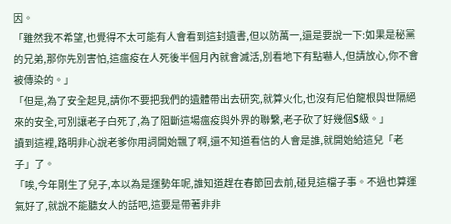因。
「雖然我不希望,也覺得不太可能有人會看到這封遺書,但以防萬一,還是要說一下:如果是秘黨的兄弟,那你先別害怕,這瘟疫在人死後半個月內就會滅活,別看地下有點嚇人,但請放心,你不會被傳染的。」
「但是,為了安全起見,請你不要把我們的遺體帶出去研究,就算火化,也沒有尼伯龍根與世隔絕來的安全,可別讓老子白死了,為了阻斷這場瘟疫與外界的聯繫,老子砍了好幾個S級。」
讀到這裡,路明非心說老爹你用詞開始飄了啊,還不知道看信的人會是誰,就開始給這兒「老子」了。
「唉,今年剛生了兒子,本以為是運勢年呢,誰知道趕在春節回去前,碰見這檔子事。不過也算運氣好了,就說不能聽女人的話吧,這要是帶著非非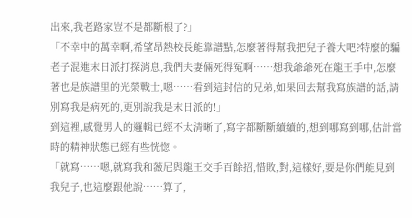出來,我老路家豈不是都斷根了?」
「不幸中的萬幸啊,希望昂熱校長能靠譜點,怎麼著得幫我把兒子養大吧?特麼的騙老子混進末日派打探消息,我們夫妻倆死得冤啊……想我爺爺死在龍王手中,怎麼著也是族譜里的光榮戰士,嗯……看到這封信的兄弟,如果回去幫我寫族譜的話,請別寫我是病死的,更別說我是末日派的!」
到這裡,感覺男人的邏輯已經不太清晰了,寫字都斷斷續續的,想到哪寫到哪,估計當時的精神狀態已經有些恍惚。
「就寫……嗯,就寫我和薇尼與龍王交手百餘招,惜敗,對,這樣好,要是你們能見到我兒子,也這麼跟他說……算了,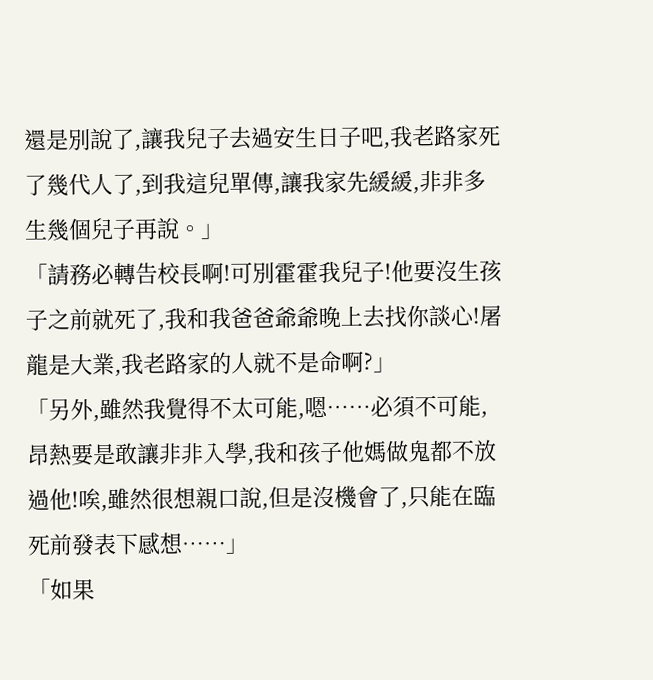還是別說了,讓我兒子去過安生日子吧,我老路家死了幾代人了,到我這兒單傳,讓我家先緩緩,非非多生幾個兒子再說。」
「請務必轉告校長啊!可別霍霍我兒子!他要沒生孩子之前就死了,我和我爸爸爺爺晚上去找你談心!屠龍是大業,我老路家的人就不是命啊?」
「另外,雖然我覺得不太可能,嗯……必須不可能,昂熱要是敢讓非非入學,我和孩子他媽做鬼都不放過他!唉,雖然很想親口說,但是沒機會了,只能在臨死前發表下感想……」
「如果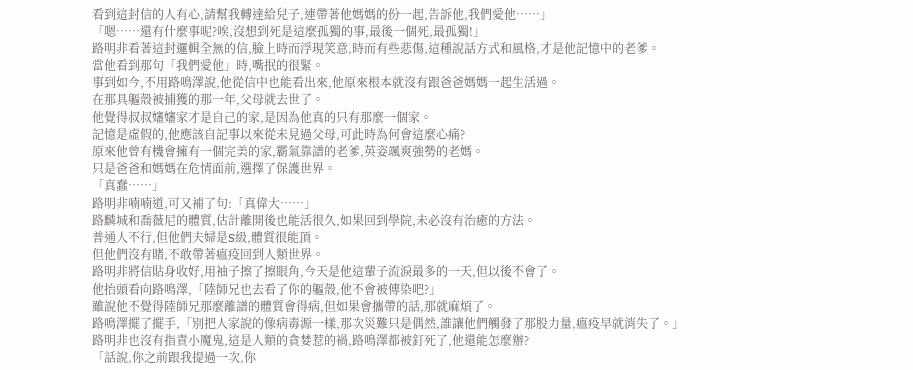看到這封信的人有心,請幫我轉達給兒子,連帶著他媽媽的份一起,告訴他,我們愛他……」
「嗯……還有什麼事呢?唉,沒想到死是這麼孤獨的事,最後一個死,最孤獨!」
路明非看著這封邏輯全無的信,臉上時而浮現笑意,時而有些悲傷,這種說話方式和風格,才是他記憶中的老爹。
當他看到那句「我們愛他」時,嘴抿的很緊。
事到如今,不用路鳴澤說,他從信中也能看出來,他原來根本就沒有跟爸爸媽媽一起生活過。
在那具軀殼被捕獲的那一年,父母就去世了。
他覺得叔叔嬸嬸家才是自己的家,是因為他真的只有那麼一個家。
記憶是虛假的,他應該自記事以來從未見過父母,可此時為何會這麼心痛?
原來他曾有機會擁有一個完美的家,霸氣靠譜的老爹,英姿颯爽強勢的老媽。
只是爸爸和媽媽在危情面前,選擇了保護世界。
「真蠢……」
路明非喃喃道,可又補了句:「真偉大……」
路麟城和喬薇尼的體質,估計離開後也能活很久,如果回到學院,未必沒有治癒的方法。
普通人不行,但他們夫婦是S級,體質很能頂。
但他們沒有賭,不敢帶著瘟疫回到人類世界。
路明非將信貼身收好,用袖子擦了擦眼角,今天是他這輩子流淚最多的一天,但以後不會了。
他抬頭看向路鳴澤,「陸師兄也去看了你的軀殼,他不會被傳染吧?」
雖說他不覺得陸師兄那麼離譜的體質會得病,但如果會攜帶的話,那就麻煩了。
路鳴澤擺了擺手,「別把人家說的像病毒源一樣,那次災難只是偶然,誰讓他們觸發了那股力量,瘟疫早就消失了。」
路明非也沒有指責小魔鬼,這是人類的貪婪惹的禍,路鳴澤都被釘死了,他還能怎麼辦?
「話說,你之前跟我提過一次,你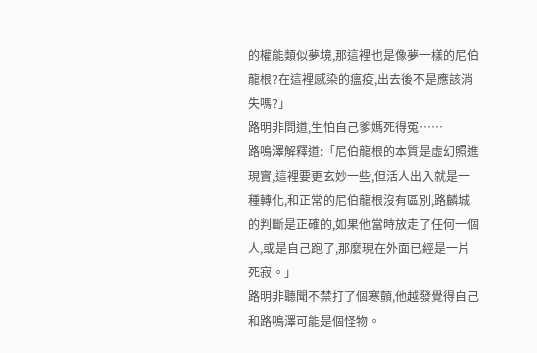的權能類似夢境,那這裡也是像夢一樣的尼伯龍根?在這裡感染的瘟疫,出去後不是應該消失嗎?」
路明非問道,生怕自己爹媽死得冤……
路鳴澤解釋道:「尼伯龍根的本質是虛幻照進現實,這裡要更玄妙一些,但活人出入就是一種轉化,和正常的尼伯龍根沒有區別,路麟城的判斷是正確的,如果他當時放走了任何一個人,或是自己跑了,那麼現在外面已經是一片死寂。」
路明非聽聞不禁打了個寒顫,他越發覺得自己和路鳴澤可能是個怪物。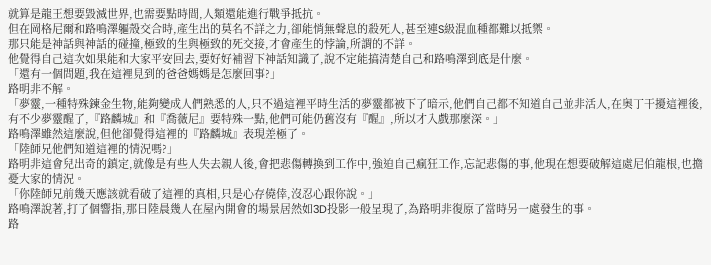就算是龍王想要毀滅世界,也需要點時間,人類還能進行戰爭抵抗。
但在岡格尼爾和路鳴澤軀殼交合時,產生出的莫名不詳之力,卻能悄無聲息的殺死人,甚至連S級混血種都難以抵禦。
那只能是神話與神話的碰撞,極致的生與極致的死交接,才會產生的悖論,所謂的不詳。
他覺得自己這次如果能和大家平安回去,要好好補習下神話知識了,說不定能搞清楚自己和路鳴澤到底是什麼。
「還有一個問題,我在這裡見到的爸爸媽媽是怎麼回事?」
路明非不解。
「夢靈,一種特殊鍊金生物,能夠變成人們熟悉的人,只不過這裡平時生活的夢靈都被下了暗示,他們自己都不知道自己並非活人,在奧丁干擾這裡後,有不少夢靈醒了,『路麟城』和『喬薇尼』要特殊一點,他們可能仍舊沒有『醒』,所以才入戲那麼深。」
路鳴澤雖然這麼說,但他卻覺得這裡的『路麟城』表現差極了。
「陸師兄他們知道這裡的情況嗎?」
路明非這會兒出奇的鎮定,就像是有些人失去親人後,會把悲傷轉換到工作中,強迫自己瘋狂工作,忘記悲傷的事,他現在想要破解這處尼伯龍根,也擔憂大家的情況。
「你陸師兄前幾天應該就看破了這裡的真相,只是心存僥倖,沒忍心跟你說。」
路鳴澤說著,打了個響指,那日陸晨幾人在屋內開會的場景居然如3D投影一般呈現了,為路明非復原了當時另一處發生的事。
路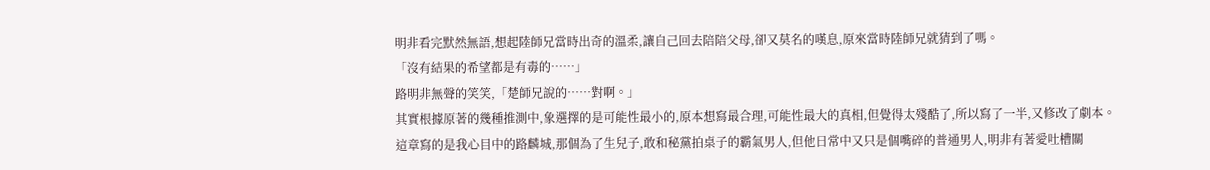明非看完默然無語,想起陸師兄當時出奇的溫柔,讓自己回去陪陪父母,卻又莫名的嘆息,原來當時陸師兄就猜到了嗎。
「沒有結果的希望都是有毒的……」
路明非無聲的笑笑,「楚師兄說的……對啊。」
其實根據原著的幾種推測中,象選擇的是可能性最小的,原本想寫最合理,可能性最大的真相,但覺得太殘酷了,所以寫了一半,又修改了劇本。
這章寫的是我心目中的路麟城,那個為了生兒子,敢和秘黨拍桌子的霸氣男人,但他日常中又只是個嘴碎的普通男人,明非有著愛吐槽關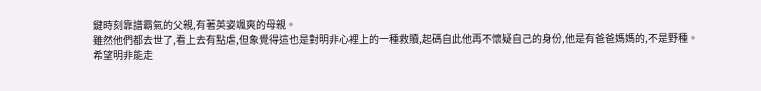鍵時刻靠譜霸氣的父親,有著英姿颯爽的母親。
雖然他們都去世了,看上去有點虐,但象覺得這也是對明非心裡上的一種救贖,起碼自此他再不懷疑自己的身份,他是有爸爸媽媽的,不是野種。
希望明非能走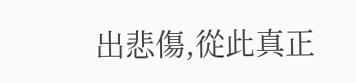出悲傷,從此真正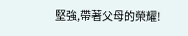堅強,帶著父母的榮耀!